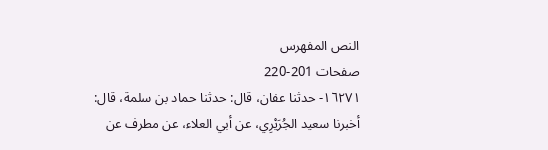النص المفهرس
صفحات 201-220
١٦٢٧١- حدثنا عفان، قال: حدثنا حماد بن سلمة، قال: أخبرنا سعيد الجُرَيْرِي، عن أبي العلاء، عن مطرف عن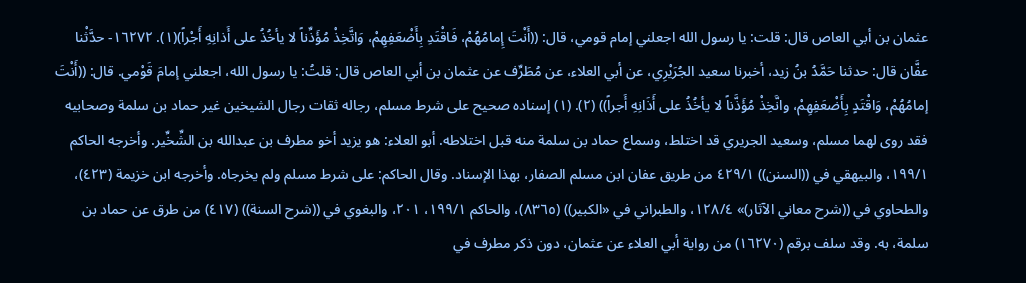عثمان بن أبي العاص قال: قلت: يا رسول الله اجعلني إمام قومي، قال: ((أَنْتَ إِمامُهُمْ، فَاقْتَدِ بِأَضْعَفِهِمْ، وَاتَّخِذْ مُؤَذِّناً لا يأخُذُ على أَذانِهِ أَجْراً)(١). ١٦٢٧٢- حدَّثْنا عفَّان قال: حدثنا حَمَّدُ بنُ زيد، أخبرنا سعيد الجُرَيْرِي، عن أبي العلاء، عن مُطَرِّف عن عثمان بن أبي العاص قال: قلتُ: يا رسول الله، اجعلني إمامَ قَوْمي. قال: ((أَنْتَ إمامُهُمْ، وَاقْتَدٍ بِأَضْعَفِهِمْ، وانَّخِذْ مُؤَذَّناً لا يأخُذُ على أَذَانِهِ أَجراً)) (٢). (١) إسناده صحيح على شرط مسلم، رجاله ثقات رجال الشيخين غير حماد بن سلمة وصحابيه فقد روى لهما مسلم، وسعيد الجريري قد اختلط، وسماع حماد بن سلمة منه قبل اختلاطه. أبو العلاء: هو يزيد أخو مطرف بن عبدالله بن الشِّخِّير. وأخرجه الحاكم ١٩٩/١، والبيهقي في ((السنن)) ٤٢٩/١ من طريق عفان ابن مسلم الصفار، بهذا الإسناد. وقال الحاكم: على شرط مسلم ولم يخرجاه. وأخرجه ابن خزيمة (٤٢٣)، والطحاوي في ((شرح معاني الآثار)» ١٢٨/٤، والطبراني في «الكبير)) (٨٣٦٥)، والحاكم ١٩٩/١، ٢٠١، والبغوي في ((شرح السنة)) (٤١٧) من طرق عن حماد بن سلمة، به. وقد سلف برقم (١٦٢٧٠) من رواية أبي العلاء عن عثمان، دون ذكر مطرف في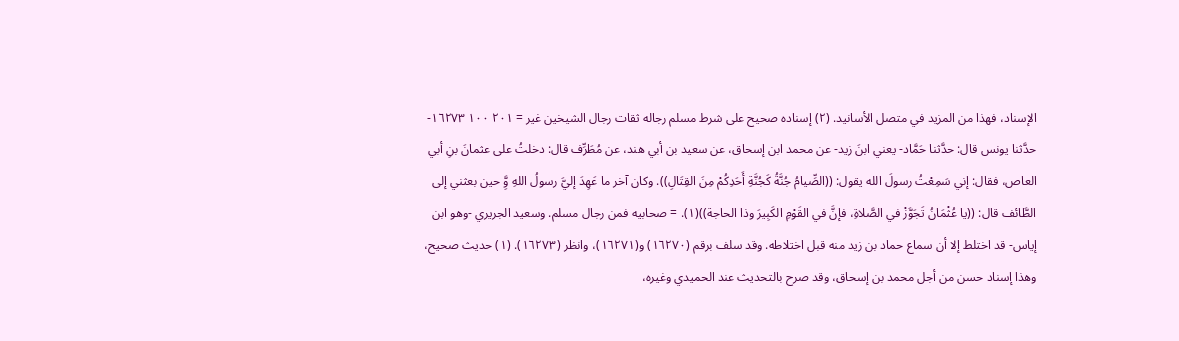الإسناد، فهذا من المزيد في متصل الأسانيد. (٢) إسناده صحيح على شرط مسلم رجاله ثقات رجال الشيخين غير = ٢٠١ ١٠٠ ١٦٢٧٣- حدَّثنا يونس قال: حدَّثنا حَمَّاد- يعني ابنَ زيد- عن محمد ابن إسحاق، عن سعيد بن أبي هند، عن مُطَرِّف قال: دخلتُ على عثمانَ بنِ أبي العاص، فقال: إني سَمِعْتُ رسولَ الله يقول: ((الصِّيامُ جُنَّةُ كَجُنَّةِ أَحَدِكُمْ مِنَ القِتَالِ)). وكان آخر ما عَهِدَ إليَّ رسولُ اللهِ وَِّ حين بعثني إلى الطَّائف قال: ((يا عُثْمَانُ تَجَوَّزْ في الصَّلاةِ، فإنَّ في القَوْمِ الكَبِيرَ وذا الحاجة))(١). = صحابيه فمن رجال مسلم. وسعيد الجريري -وهو ابن إياس- قد اختلط إلا أن سماع حماد بن زيد منه قبل اختلاطه. وقد سلف برقم (١٦٢٧٠) و(١٦٢٧١)، وانظر (١٦٢٧٣). (١) حديث صحيح، وهذا إسناد حسن من أجل محمد بن إسحاق، وقد صرح بالتحديث عند الحميدي وغيره،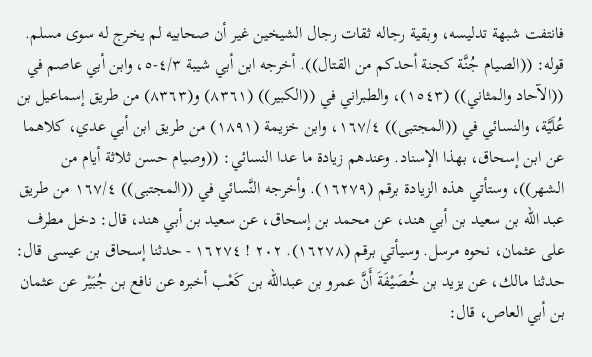فانتفت شبهة تدليسه، وبقية رجاله ثقات رجال الشيخين غير أن صحابيه لم يخرج له سوى مسلم. قوله: ((الصيام جُنَّة كجنة أحدكم من القتال)). أخرجه ابن أبي شيبة ٤/٣-٥، وابن أبي عاصم في ((الآحاد والمثاني)) (١٥٤٣)، والطبراني في ((الكبير)) (٨٣٦١) و(٨٣٦٣) من طريق إسماعيل بن عُلَيَّة، والنسائي في ((المجتبى)) ١٦٧/٤، وابن خزيمة (١٨٩١) من طريق ابن أبي عدي، كلاهما عن ابن إسحاق، بهذا الإسناد. وعندهم زيادة ما عدا النسائي: ((وصيام حسن ثلاثة أيام من الشهر))، وستأتي هذه الزيادة برقم (١٦٢٧٩). وأخرجه النَّسائي في ((المجتبى)) ١٦٧/٤ من طريق عبد الله بن سعيد بن أبي هند، عن محمد بن إسحاق، عن سعيد بن أبي هند، قال: دخل مطرف على عثمان، نحوه مرسل. وسيأتي برقم (١٦٢٧٨). ٢٠٢ ! ١٦٢٧٤ - حدثنا إسحاق بن عيسى قال: حدثنا مالك، عن يزيد بن خُصَيْفَةَ أَنَّ عمرو بن عبدالله بن کَعْب أخبره عن نافع بن جُبَيْر عن عثمان بن أبي العاص، قال: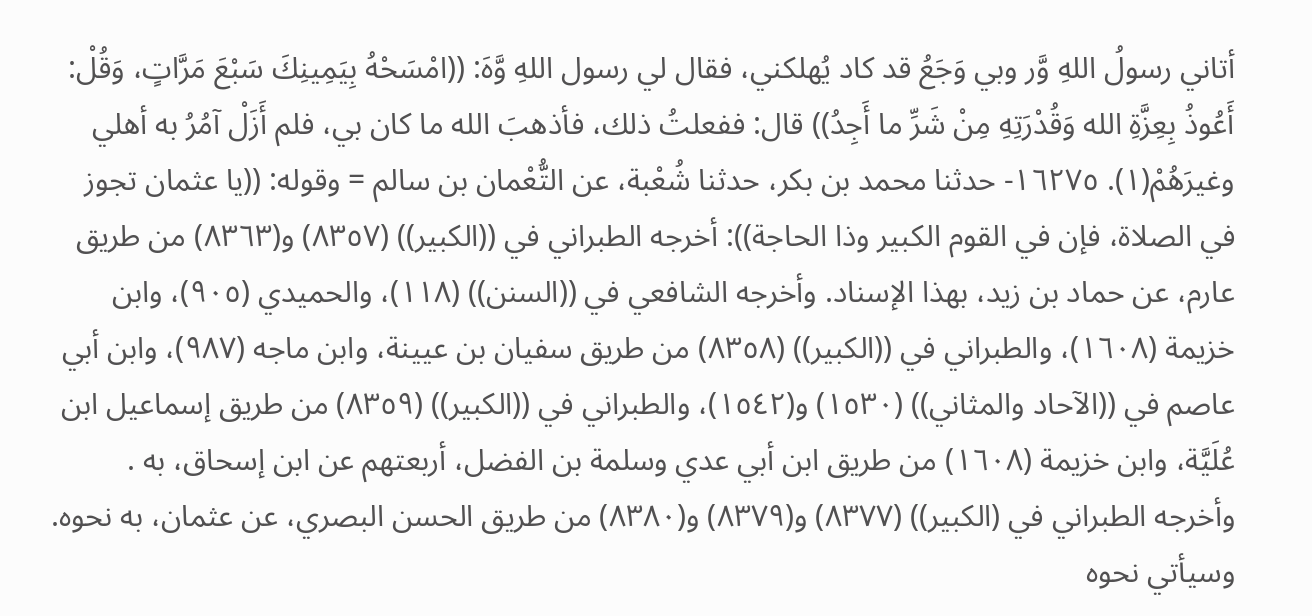أتاني رسولُ اللهِ وَّر وبي وَجَعُ قد كاد يُهلكني، فقال لي رسول اللهِ وَّهَ: ((امْسَحْهُ بِيَمِينِكَ سَبْعَ مَرَّاتٍ، وَقُلْ: أَعُوذُ بِعِزَّةِ الله وَقُدْرَتِهِ مِنْ شَرِّ ما أَجِدُ)) قال: ففعلتُ ذلك، فأذهبَ الله ما كان بي، فلم أَزَلْ آمُرُ به أهلي وغیرَهُمْ(١). ١٦٢٧٥- حدثنا محمد بن بكر، حدثنا شُعْبة، عن التُّعْمان بن سالم = وقوله: ((يا عثمان تجوز في الصلاة، فإن في القوم الكبير وذا الحاجة)): أخرجه الطبراني في ((الكبير)) (٨٣٥٧) و(٨٣٦٣) من طريق عارم، عن حماد بن زيد، بهذا الإسناد. وأخرجه الشافعي في ((السنن)) (١١٨)، والحميدي (٩٠٥)، وابن خزيمة (١٦٠٨)، والطبراني في ((الكبير)) (٨٣٥٨) من طريق سفيان بن عيينة، وابن ماجه (٩٨٧)، وابن أبي عاصم في ((الآحاد والمثاني)) (١٥٣٠) و(١٥٤٢)، والطبراني في ((الكبير)) (٨٣٥٩) من طريق إسماعيل ابن عُلَيَّة، وابن خزيمة (١٦٠٨) من طريق ابن أبي عدي وسلمة بن الفضل، أربعتهم عن ابن إسحاق، به . وأخرجه الطبراني في (الكبير)) (٨٣٧٧) و(٨٣٧٩) و(٨٣٨٠) من طريق الحسن البصري، عن عثمان، به نحوه. وسيأتي نحوه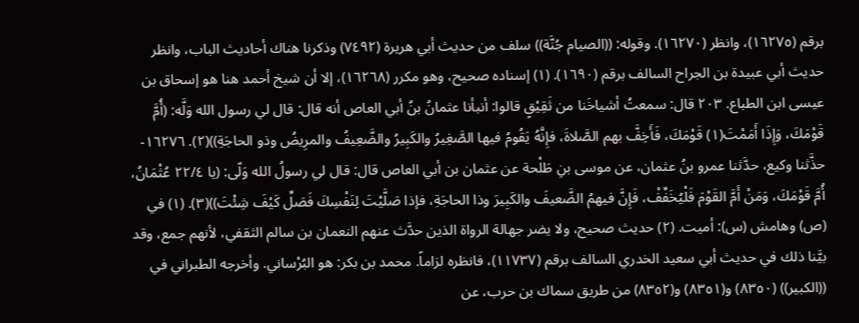برقم (١٦٢٧٥)، وانظر (١٦٢٧٠). وقوله: ((الصيام جُنَّة)) سلف من حديث أبي هريرة (٧٤٩٢) وذكرنا هناك أحاديث الباب، وانظر حديث أبي عبيدة بن الجراح السالف برقم (١٦٩٠). (١) إسناده صحيح، وهو مكرر (١٦٢٦٨)، إلا أن شيخ أحمد هنا هو إسحاق بن عيسى ابن الطباع. ٢٠٣ قال: سمعتُ أشياخَنا من ثَقِيْقٍ قالوا: أنبأنا عثمانُ بنُ أبي العاص أنه قال: قال لي رسول الله وَلَّه: (أُمَّ قَوْمَكَ، وَإِذَا أَمَمْتَ(١) قَوْمَكَ، فَأَخِفَّ بهم الصَّلاةَ، فإِنَّهُ يَقُومُ فيها الصَّغِيرُ والكَبِيرُ والضَّعِيفُ والمرِيضُ وذو الحاجَةِ))(٢). ١٦٢٧٦- حذَّثنا وكيع، حدَّثنا عمرو بنُ عثمان، عن موسى بنِ طَلْحة عن عثمان بن أبي العاص قال: قال لي رسولُ الله وَلّى: (يا ٢٢/٤ عُثْمَانُ، أُمَّ قَوْمَكَ، وَمَنْ أَمَّ القَوْمَ فَلْيُخَفِّفْ، فَإِنَّ فيهمُ الضَّعيفَ والكَبِيرَ وذا الحاجَةِ، فإذا صَلَّيْتَ لِنَفْسِكَ فَصَلِّ كَيْفَ شِئْتَ))(٣). (١) في (ص) وهامش (س): أميت. (٢) حديث صحيح، ولا يضر جهالة الرواة الذين حدَّث عنهم النعمان بن سالم الثقفي، لأنهم جمع، وقد بيَّنا ذلك في حديث أبي سعيد الخدري السالف برقم (١١٧٣٧)، فانظره لزاماً. محمد بن بكر: هو البُرْساني. وأخرجه الطبراني في ((الكبير)) (٨٣٥٠) و(٨٣٥١) و(٨٣٥٢) من طريق سماك بن حرب، عن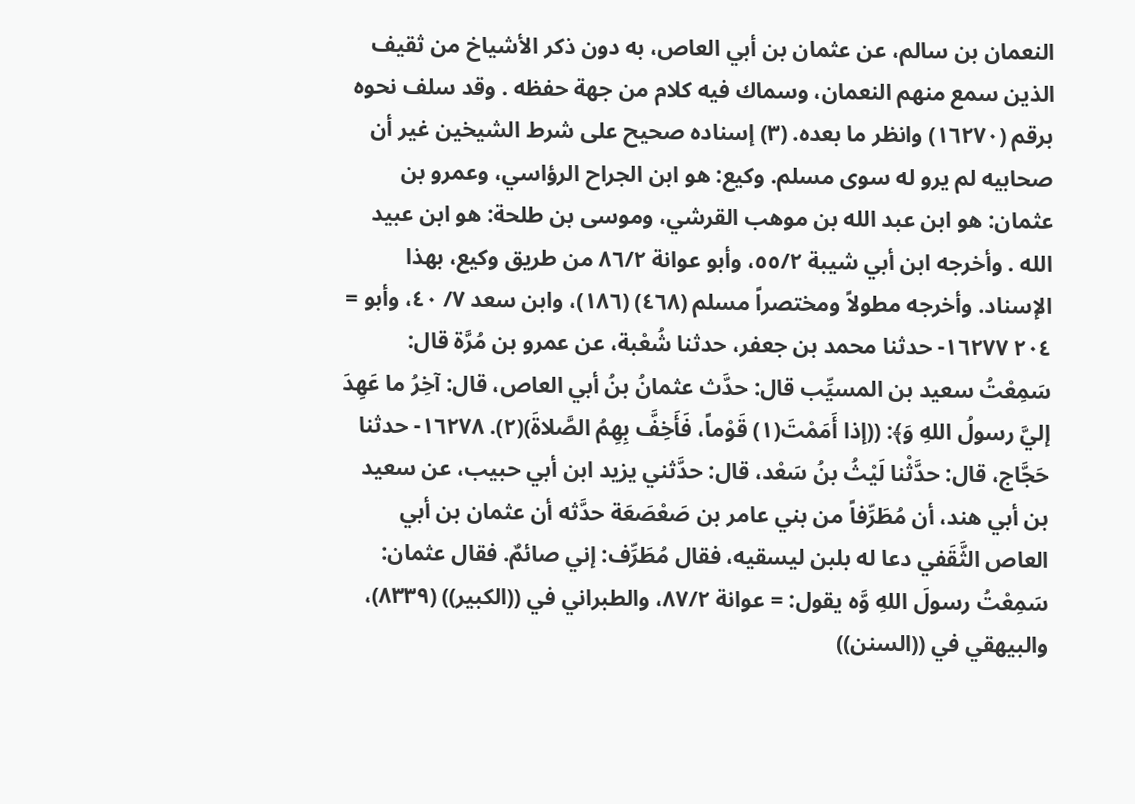النعمان بن سالم، عن عثمان بن أبي العاص، به دون ذكر الأشياخ من ثقيف الذين سمع منهم النعمان، وسماك فيه كلام من جهة حفظه . وقد سلف نحوه برقم (١٦٢٧٠) وانظر ما بعده. (٣) إسناده صحيح على شرط الشيخين غير أن صحابيه لم يرو له سوى مسلم. وكيع: هو ابن الجراح الرؤاسي، وعمرو بن عثمان: هو ابن عبد الله بن موهب القرشي، وموسى بن طلحة: هو ابن عبيد الله . وأخرجه ابن أبي شيبة ٥٥/٢، وأبو عوانة ٨٦/٢ من طريق وكيع، بهذا الإسناد. وأخرجه مطولاً ومختصراً مسلم (٤٦٨) (١٨٦)، وابن سعد ٧/ ٤٠، وأبو = ٢٠٤ ١٦٢٧٧- حدثنا محمد بن جعفر، حدثنا شُعْبة، عن عمرو بن مُرَّة قال: سَمِعْتُ سعيد بن المسيِّب قال: حدَّث عثمانُ بنُ أبي العاص، قال: آخِرُ ما عَهِدَ إليَّ رسولُ اللهِ وَ﴾: ((إذا أَمَمْتَ(١) قَوْماً، فَأَخِفَّ بِهِمُ الصَّلاةَ)(٢). ١٦٢٧٨- حدثنا حَجَّاج، قال: حدَّثْنا لَيْثُ بنُ سَعْد، قال: حدَّثني يزيد ابن أبي حبيب، عن سعيد بن أبي هند، أن مُطَرِّفاً من بني عامر بن صَعْصَعَة حدَّثه أن عثمان بن أبي العاص الثَّقَفي دعا له بلبن ليسقيه، فقال مُطَرِّف: إني صائمٌ. فقال عثمان: سَمِعْتُ رسولَ اللهِ وَّه يقول: = عوانة ٨٧/٢، والطبراني في ((الكبير)) (٨٣٣٩)، والبيهقي في ((السنن))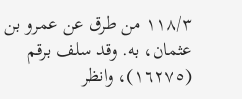١١٨/٣ من طرق عن عمرو بن عثمان، به. وقد سلف برقم (١٦٢٧٥)، وانظر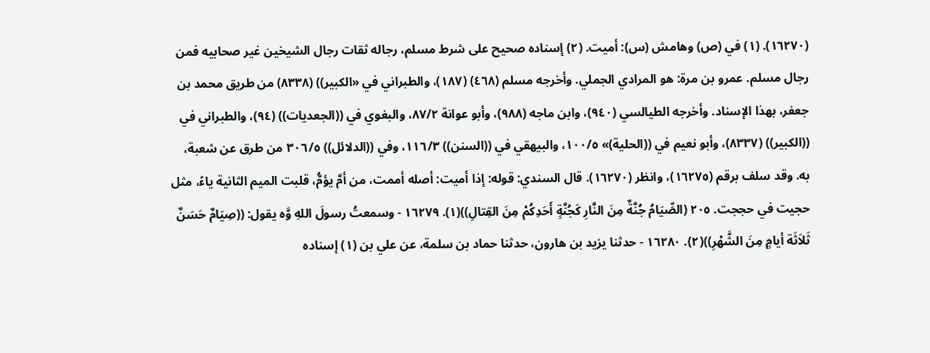(١٦٢٧٠). (١) في (ص) وهامش (س): أميت. (٢) إسناده صحيح على شرط مسلم، رجاله ثقات رجال الشيخين غير صحابيه فمن رجال مسلم. عمرو بن مرة: هو المرادي الجملي. وأخرجه مسلم (٤٦٨) (١٨٧)، والطبراني في «الكبير)) (٨٣٣٨) من طريق محمد بن جعفر، بهذا الإسناد. وأخرجه الطيالسي (٩٤٠)، وابن ماجه (٩٨٨)، وأبو عوانة ٨٧/٢، والبغوي في ((الجعديات)) (٩٤)، والطبراني في ((الكبير)) (٨٣٣٧)، وأبو نعيم في ((الحلية)» ١٠٠/٥، والبيهقي في ((السنن)) ١١٦/٣، وفي ((الدلائل)) ٣٠٦/٥ من طرق عن شعبة، به. وقد سلف برقم (١٦٢٧٥)، وانظر (١٦٢٧٠). قال السندي: قوله: إذا أميت: أصله أممت، من أمَّ يؤمُّ، قلبت الميم الثانية ياءً، مثل حجيت في حججت. ٢٠٥ (الصِّيَامُ جُنَّةٌ مِنَ النَّارِ كَجُنَّةٍ أَحَدِكُمْ مِنَ القِتالِ))(١). ١٦٢٧٩ - وسمعتُ رسولَ اللهِ وَّه يقول: ((صِيَامٌ حَسَنٌ ثَلاَثَة أيامٍ مِنَ الشَّهْرِ))(٢). ١٦٢٨٠ - حدثنا يزيد بن هارون، حدثنا حماد بن سلمة، عن علي بن (١) إسناده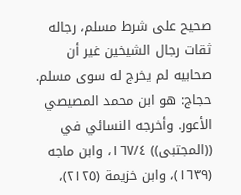صحيح على شرط مسلم، رجاله ثقات رجال الشيخين غير أن صحابيه لم يخرج له سوى مسلم. حجاج: هو ابن محمد المصيصي الأعور. وأخرجه النسائي في ((المجتبى)) ١٦٧/٤، وابن ماجه (١٦٣٩)، وابن خزيمة (٢١٢٥)،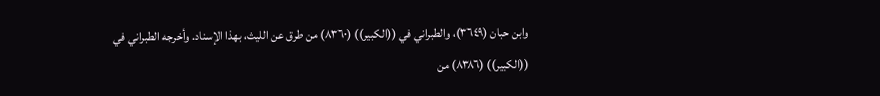وابن حبان (٣٦٤٩)، والطبراني في ((الكبير)) (٨٣٦٠) من طرق عن الليث، بهذا الإسناد. وأخرجه الطبراني في ((الكبير)) (٨٣٨٦) من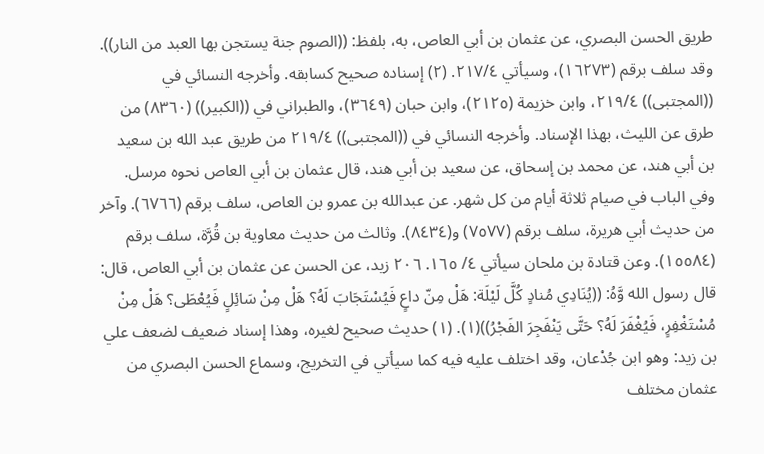طريق الحسن البصري، عن عثمان بن أبي العاص، به، بلفظ: ((الصوم جنة يستجن بها العبد من النار)). وقد سلف برقم (١٦٢٧٣)، وسيأتي ٢١٧/٤. (٢) إسناده صحیح کسابقه. وأخرجه النسائي في ((المجتبى)) ٢١٩/٤، وابن خزيمة (٢١٢٥)، وابن حبان (٣٦٤٩)، والطبراني في ((الكبير)) (٨٣٦٠) من طرق عن الليث، بهذا الإسناد. وأخرجه النسائي في ((المجتبى)) ٢١٩/٤ من طريق عبد الله بن سعيد بن أبي هند، عن محمد بن إسحاق، عن سعيد بن أبي هند، قال عثمان بن أبي العاص نحوه مرسل. وفي الباب في صيام ثلاثة أيام من كل شهر. عن عبدالله بن عمرو بن العاص، سلف برقم (٦٧٦٦). وآخر من حديث أبي هريرة، سلف برقم (٧٥٧٧) و(٨٤٣٤). وثالث من حديث معاوية بن قُرَّة، سلف برقم (١٥٥٨٤). وعن قتادة بن ملحان سيأتي ٤/ ١٦٥. ٢٠٦ زيد، عن الحسن عن عثمان بن أبي العاص، قال: قال رسول الله وَّهُ: ((يُنَادِي مُنادٍ كُلَّ لَيْلَة: هَلْ مِنّ داعٍ فَيُسْتَجَابَ لَهُ؟ هَلْ مِنْ سَائِلٍ فَيُعْطَى؟ هَلْ مِنْ مُسْتَغْفِرٍ، فَيُغْفَرَ لَهُ؟ حَتَّى يَنْفَجِرَ الفَجْرُ))(١). (١) حديث صحيح لغيره، وهذا إسناد ضعيف لضعف علي بن زيد: وهو ابن جُدْعان، وقد اختلف عليه فيه كما سيأتي في التخريج، وسماع الحسن البصري من عثمان مختلف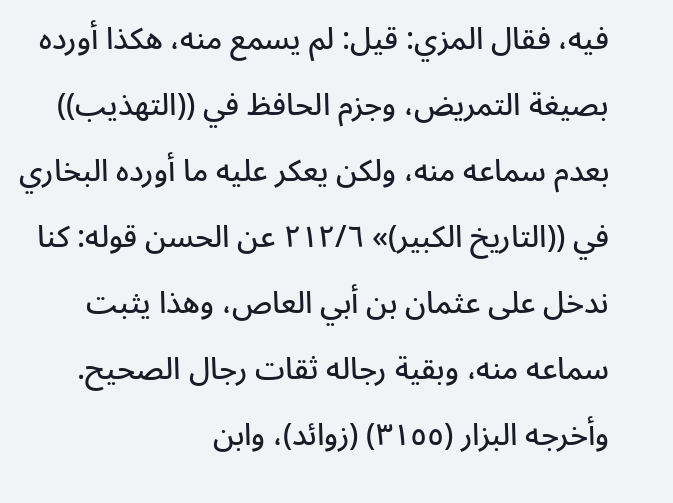فيه، فقال المزي: قيل: لم يسمع منه، هكذا أورده بصيغة التمريض، وجزم الحافظ في ((التهذيب)) بعدم سماعه منه، ولكن يعكر عليه ما أورده البخاري في ((التاريخ الكبير)» ٢١٢/٦ عن الحسن قوله: كنا ندخل على عثمان بن أبي العاص، وهذا يثبت سماعه منه، وبقية رجاله ثقات رجال الصحيح. وأخرجه البزار (٣١٥٥) (زوائد)، وابن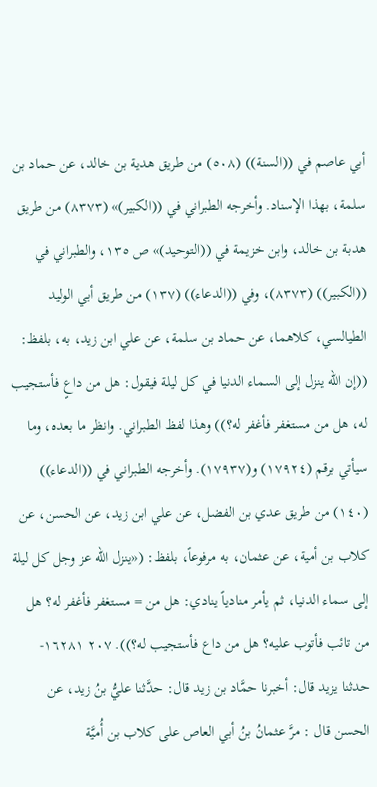أبي عاصم في ((السنة)) (٥٠٨) من طريق هدية بن خالد، عن حماد بن سلمة، بهذا الإسناد. وأخرجه الطبراني في ((الكبير)» (٨٣٧٣) من طريق هدبة بن خالد، وابن خزيمة في ((التوحيد)» ص ١٣٥، والطبراني في ((الكبير)) (٨٣٧٣)، وفي ((الدعاء)) (١٣٧) من طريق أبي الوليد الطيالسي، كلاهما، عن حماد بن سلمة، عن علي ابن زيد، به، بلفظ: ((إن الله ينزل إلى السماء الدنيا في كل ليلة فيقول: هل من داعٍ فأستجيب له، هل من مستغفر فأغفر له؟)) وهذا لفظ الطبراني. وانظر ما بعده، وما سيأتي برقم (١٧٩٢٤) و(١٧٩٣٧). وأخرجه الطبراني في ((الدعاء)) (١٤٠) من طريق عدي بن الفضل، عن علي ابن زيد، عن الحسن، عن كلاب بن أمية، عن عثمان، به مرفوعاً، بلفظ: («ينزل الله عز وجل كل ليلة إلى سماء الدنيا، ثم يأمر منادياً ينادي: هل من = مستغفر فأغفر له؟ هل من تائب فأتوب عليه؟ هل من داع فأستجيب له؟)). ٢٠٧ ١٦٢٨١- حدثنا يزيد قال: أخبرنا حمَّاد بن زيد قال: حدَّثنا عليُّ بنُ زيد، عن الحسن قال : مرَّ عثمانُ بنُ أبي العاص على كلاب بن أُميَّة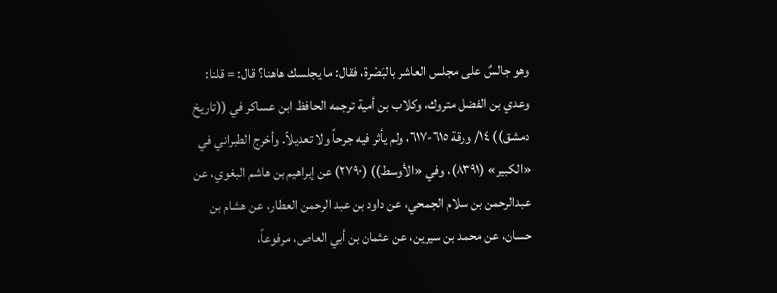وهو جالسٌ على مجلس العاشر بالبَصْرة، فقال: ما يجلسك هاهنا؟ قال: = قلنا: وعدي بن الفضل متروك، وكلاب بن أمية ترجمه الحافظ ابن عساكر في ((تاريخ دمشق)) ١٤/ ورقة ٦١٥-٦١٧، ولم يأثر فيه جرحاً ولا تعديلاً. وأخرج الطبراني في «الكبير» (٨٣٩١)، وفي «الأوسط)) (٢٧٩٠) عن إبراهيم بن هاشم البغوي، عن عبدالرحمن بن سلام الجمحي، عن داود بن عبد الرحمن العطار، عن هشام بن حسان، عن محمد بن سيرين، عن عثمان بن أبي العاص، مرفوعاً،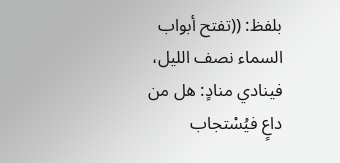بلفظ: ((تفتح أبواب السماء نصف الليل، فينادي منادٍ: هل من داعٍ فيُسْتجاب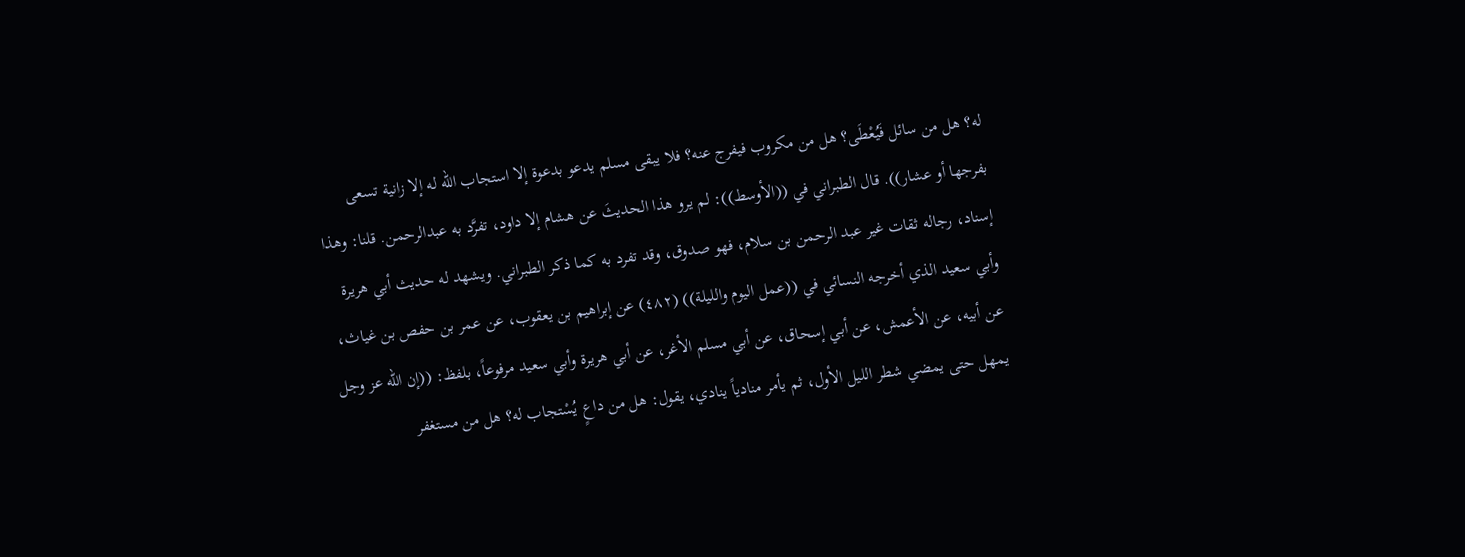له؟ هل من سائل فَيُعْطَى؟ هل من مكروب فيفرج عنه؟ فلا يبقى مسلم يدعو بدعوة إلا استجاب الله له إلا زانية تسعى بفرجها أو عشار)). قال الطبراني في ((الأوسط)): لم يرو هذا الحديثَ عن هشام إلا داود، تفرَّد به عبدالرحمن. قلنا: وهذا إسناد، رجاله ثقات غير عبد الرحمن بن سلام، فهو صدوق، وقد تفرد به كما ذكر الطبراني. ويشهد له حديث أبي هريرة وأبي سعيد الذي أخرجه النسائي في ((عمل اليوم والليلة)) (٤٨٢) عن إبراهيم بن يعقوب، عن عمر بن حفص بن غياث، عن أبيه، عن الأعمش، عن أبي إسحاق، عن أبي مسلم الأغر، عن أبي هريرة وأبي سعيد مرفوعاً، بلفظ: ((إن الله عز وجل يمهل حتى يمضي شطر الليل الأول، ثم يأمر منادياً ينادي، يقول: هل من داعٍ يُسْتجاب له؟ هل من مستغفر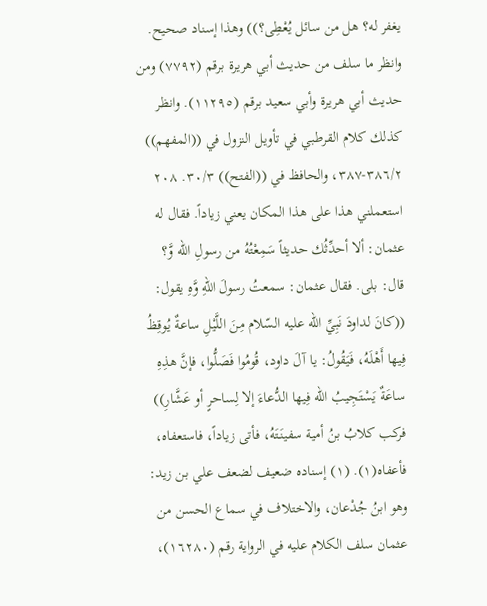يغفر له؟ هل من سائل يُعْطِى؟)) وهذا إسناد صحيح. وانظر ما سلف من حديث أبي هريرة برقم (٧٧٩٢) ومن حديث أبي هريرة وأبي سعيد برقم (١١٢٩٥). وانظر كذلك كلام القرطبي في تأويل النزول في ((المفهم)) ٣٨٦/٢-٣٨٧، والحافظ في ((الفتح)) ٣٠/٣. ٢٠٨ استعملني هذا على هذا المكان يعني زياداً. فقال له عثمان: ألا أحدِّثُك حديثاً سَمِعْتُهُ من رسولِ الله وَّ؟ قال: بلى. فقال عثمان: سمعتُ رسولَ اللهِ وَّهِ يقول: ((كانَ لداودَ نَبِيِّ الله عليه السّلام مِنَ اللَّيْلِ ساعةٌ يُوقِظُ فِيها أَهْلَهُ، فَيَقُولُ: يا آلَ داود، قُومُوا فَصَلُّوا، فإنَّ هذِهِ ساعَةٌ يَسْتَجِيبُ الله فِيها الدُّعاءَ إلا لِساحرٍ أو عَشَّارِ)) فركب كلابُ بنُ أمية سفينَتَهُ، فأتى زياداً، فاستعفاه، فأعفاه(١). (١) إسناده ضعيف لضعف علي بن زيد: وهو ابنُ جُدْعان، والاختلاف في سماع الحسن من عثمان سلف الكلام عليه في الرواية رقم (١٦٢٨٠)،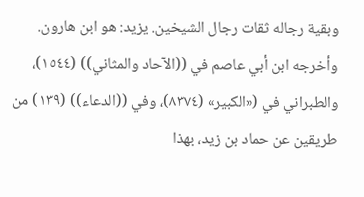وبقية رجاله ثقات رجال الشيخين. يزيد: هو ابن هارون. وأخرجه ابن أبي عاصم في ((الآحاد والمثاني)) (١٥٤٤)، والطبراني في («الكبير» (٨٣٧٤)، وفي ((الدعاء)) (١٣٩) من طريقين عن حماد بن زيد، بهذا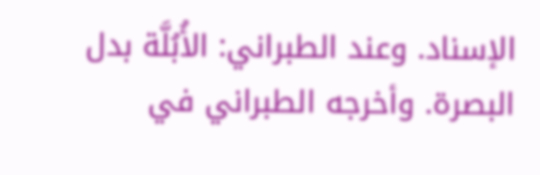الإسناد. وعند الطبراني: الأُبُلَّة بدل البصرة. وأخرجه الطبراني في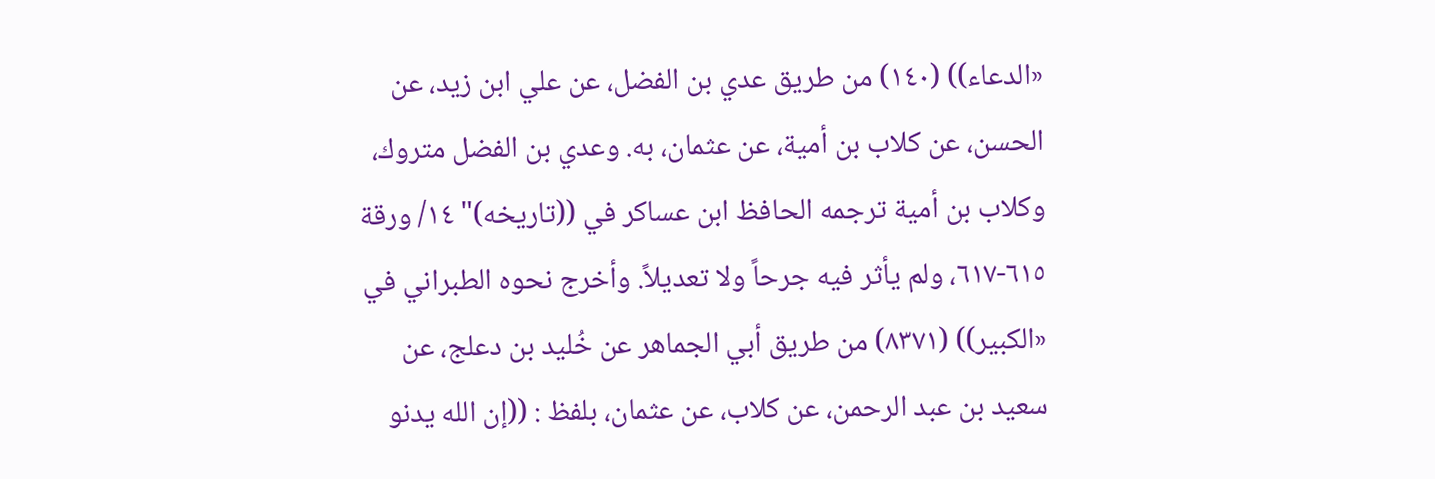«الدعاء)) (١٤٠) من طريق عدي بن الفضل، عن علي ابن زيد، عن الحسن، عن كلاب بن أمية، عن عثمان، به. وعدي بن الفضل متروك، وكلاب بن أمية ترجمه الحافظ ابن عساكر في ((تاريخه)" ١٤/ ورقة ٦١٥-٦١٧، ولم يأثر فيه جرحاً ولا تعديلاً. وأخرج نحوه الطبراني في «الكبير)) (٨٣٧١) من طريق أبي الجماهر عن خُليد بن دعلج، عن سعيد بن عبد الرحمن، عن كلاب، عن عثمان، بلفظ : ((إن الله يدنو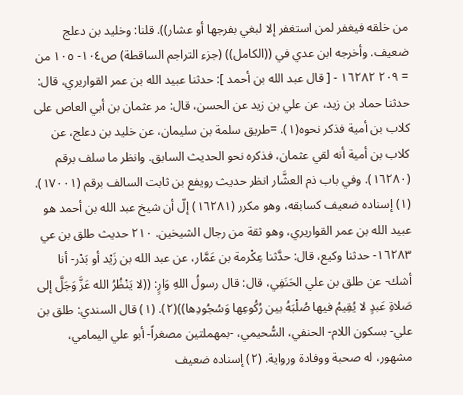من خلقه فيغفر لمن استغفر إلا لبغي بفرجها أو عشار)). قلنا: وخليد بن دعلج ضعيف. وأخرجه ابن عدي في ((الكامل)) (جزء التراجم الساقطة) ص١٠٤- ١٠٥ من = ٢٠٩ ١٦٢٨٢ - [ قال عبد الله بن أحمد ]: حدثنا عبيد الله بن عمر القواريري، قال: حدثنا حماد بن زيد، عن علي بن زيد عن الحسن، قال: مر عثمان بن أبي العاص على كلاب بن أمية فذكر نحوه(١). =طريق سلمة بن سليمان، عن خليد بن دعلج، عن كلاب بن أمية أنه لقي عثمان، فذكره نحو الحديث السابق. وانظر ما سلف برقم (١٦٢٨٠). وفي باب ذم العشَّار انظر حديث رويفع بن ثابت السالف برقم (١٧٠٠١). (١) إسناده ضعيف كسابقه، وهو مكرر (١٦٢٨١) إلّ أن شيخ عبد الله بن أحمد هو عبيد الله بن عمر القواريري، وهو ثقة من رجال الشيخين. ٢١٠ حديث طلق بن عي ١٦٢٨٣- حدثنا وكيع، قال: حدَّثنا عِكْرمة بن عَمَّار، عن عبد الله بن زَيْد أو بَدْر- أنا أشك- عن طلق بن علي الحَنَفِي، قال: قال رسولُ اللهِ وَارٍ: ((لا يَنْظُرُ الله عَزَّ وَجَلَّ إلى صَلاةِ عَبدٍ لا يُقِيمُ فيها صُلْبَهُ بين رُكُوعِها وَسُجُودِها))(٢). (١) قال السندي: طلق بن علي- بسكون اللام- الحنفي، السُّحيمي، -بمهملتين مصغراً- أبو علي اليمامي، مشهور، له صحبة ووفادة ورواية. (٢) إسناده ضعيف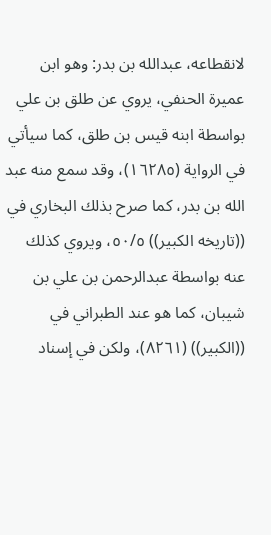لانقطاعه، عبدالله بن بدر: وهو ابن عميرة الحنفي، يروي عن طلق بن علي بواسطة ابنه قيس بن طلق، كما سيأتي في الرواية (١٦٢٨٥)، وقد سمع منه عبد الله بن بدر، كما صرح بذلك البخاري في ((تاريخه الكبير)) ٥٠/٥، ويروي كذلك عنه بواسطة عبدالرحمن بن علي بن شيبان، كما هو عند الطبراني في ((الكبير)) (٨٢٦١)، ولكن في إسناد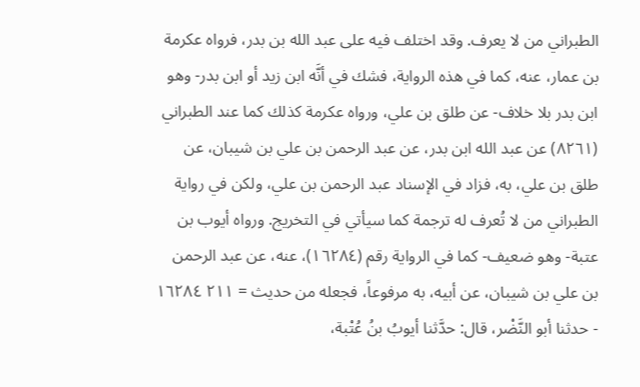الطبراني من لا يعرف. وقد اختلف فيه على عبد الله بن بدر، فرواه عكرمة بن عمار، عنه، كما في هذه الرواية، فشك في أنَّه ابن زيد أو ابن بدر- وهو ابن بدر بلا خلاف- عن طلق بن علي، ورواه عكرمة كذلك كما عند الطبراني (٨٢٦١) عن عبد الله ابن بدر، عن عبد الرحمن بن علي بن شيبان، عن طلق بن علي، به، فزاد في الإسناد عبد الرحمن بن علي، ولكن في رواية الطبراني من لا تُعرف له ترجمة كما سيأتي في التخريج. ورواه أيوب بن عتبة- وهو ضعيف- كما في الرواية رقم (١٦٢٨٤)، عنه، عن عبد الرحمن بن علي بن شيبان، عن أبيه، به مرفوعاً، فجعله من حديث = ٢١١ ١٦٢٨٤ - حدثنا أبو النَّضْر، قال: حدَّثنا أيوبُ بنُ عُتْبة،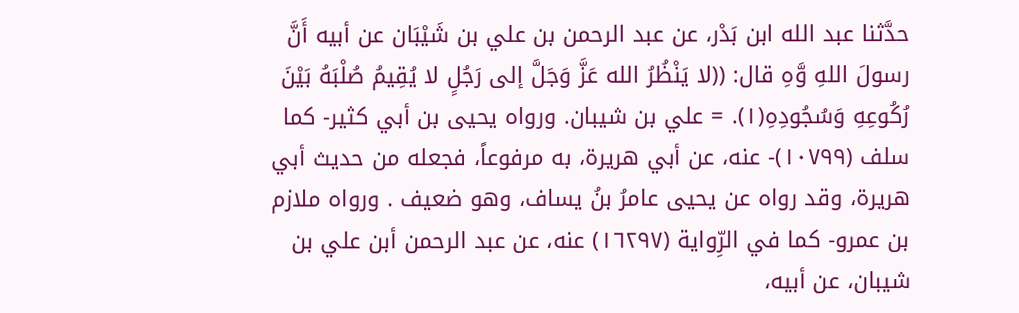حدَّثنا عبد الله ابن بَدْر، عن عبد الرحمن بن علي بن شَيْبَان عن أبيه أَنَّ رسولَ اللهِ وَّهِ قال: ((لا يَنْظُرُ الله عَزَّ وَجَلَّ إلى رَجُلٍ لا يُقِيمُ صُلْبَهُ بَيْنَ رُكُوعِهِ وَسُجُودِهِ(١). = علي بن شيبان. ورواه يحيى بن أبي كثير- كما سلف (١٠٧٩٩)- عنه، عن أبي هريرة، به مرفوعاً، فجعله من حديث أبي هريرة، وقد رواه عن يحيى عامرُ بنُ يساف، وهو ضعيف . ورواه ملازم بن عمرو- كما في الرِّواية (١٦٢٩٧) عنه، عن عبد الرحمن أبن علي بن شيبان، عن أبيه،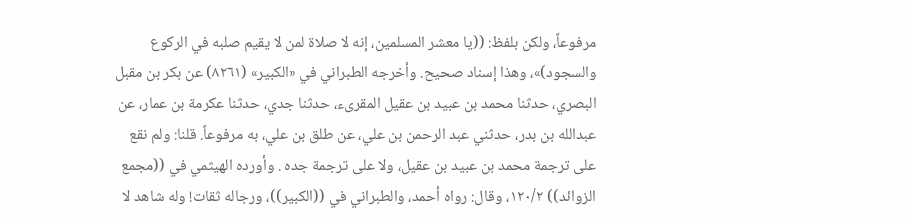مرفوعاً، ولكن بلفظ: ((يا معشر المسلمين، إنه لا صلاة لمن لا يقيم صلبه في الركوع والسجود)»، وهذا إسناد صحيح. وأخرجه الطبراني في «الكبير» (٨٢٦١) عن بكر بن مقبل البصري، حدثنا محمد بن عبيد بن عقيل المقرىء، حدثنا جدي، حدثنا عكرمة بن عمار، عن عبدالله بن بدر، حدثني عبد الرحمن بن علي، عن طلق بن علي، به مرفوعاً. قلنا: ولم نقع على ترجمة محمد بن عبيد بن عقيل، ولا على ترجمة جده . وأورده الهيثمي في ((مجمع الزوائد)) ١٢٠/٢، وقال: رواه أحمد، والطبراني في ((الكبير))، ورجاله ثقات! وله شاهد لا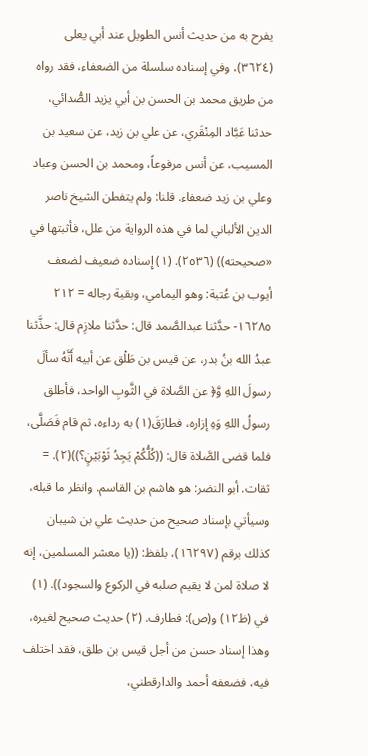يفرح به من حديث أنس الطويل عند أبي يعلى (٣٦٢٤)، وفي إسناده سلسلة من الضعفاء، فقد رواه من طريق محمد بن الحسن بن أبي يزيد الصُّدائي، حدثنا عَبَّاد المِنْقَري، عن علي بن زيد، عن سعيد بن المسيب، عن أنس مرفوعاً، ومحمد بن الحسن وعباد وعلي بن زيد ضعفاء. قلنا: ولم يتفطن الشيخ ناصر الدين الألباني لما في هذه الرواية من علل، فأثبتها في «صحیحته)) (٢٥٣٦). (١) إِسناده ضعيف لضعف أيوب بن عُتبة: وهو اليمامي، وبقية رجاله = ٢١٢ ١٦٢٨٥- حدَّثنا عبدالصَّمد قال: حدَّثنا ملازِم قال: حذَّثنا عبدُ الله بنُ بدر، عن قيس بن طَلْق عن أبيه أَنَّهُ سألَ رسولَ اللهِ وَّ﴿ عن الصَّلاة في الثَّوبِ الواحد، فأطلق رسولُ اللهِ وَهِ إزاره، فطارَقَ(١) به رداءه، ثم قام فَصَلَّى، فلما قضى الصَّلاة قال: ((كُلُّكُمْ يَجِدُ ثَوْبَيْنٍ؟))(٢). = ثقات. أبو النضر: هو هاشم بن القاسم. وانظر ما قبله، وسيأتي بإسناد صحيح من حديث علي بن شيبان كذلك برقم (١٦٢٩٧)، بلفظ: ((يا معشر المسلمين، إنه لا صلاة لمن لا يقيم صلبه في الركوع والسجود)). (١) في (ظ١٢) و(ص): فطارف. (٢) حديث صحيح لغيره، وهذا إسناد حسن من أجل قيس بن طلق، فقد اختلف فيه، فضعفه أحمد والدارقطني،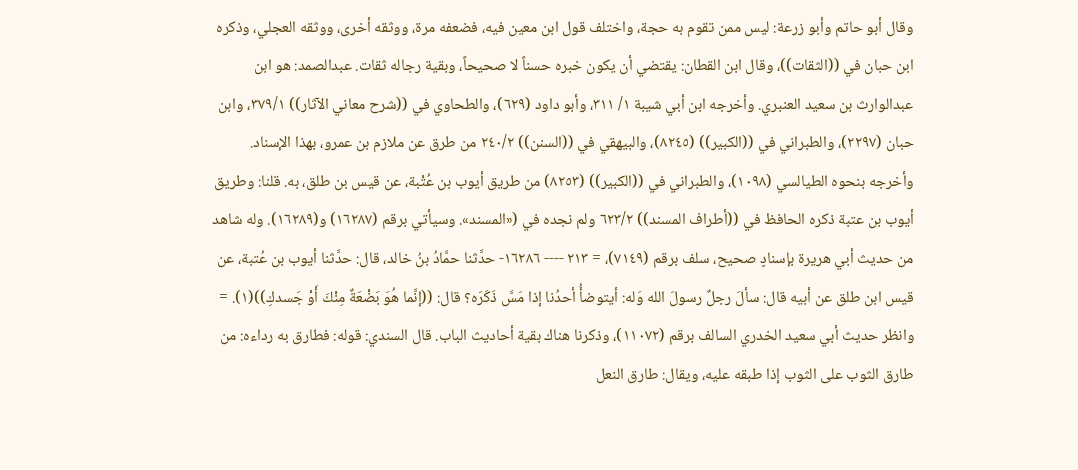وقال أبو حاتم وأبو زرعة: ليس ممن تقوم به حجة، واختلف قول ابن معين فيه، فضعفه مرة، ووثقه أخرى، ووثقه العجلي، وذكره ابن حبان في ((الثقات))، وقال ابن القطان: يقتضي أن يكون خبره حسناً لا صحيحاً، وبقية رجاله ثقات. عبدالصمد: هو ابن عبدالوارث بن سعيد العنبري. وأخرجه ابن أبي شيبة ١/ ٣١١، وأبو داود (٦٢٩)، والطحاوي في ((شرح معاني الآثار)) ٣٧٩/١، وابن حبان (٢٢٩٧)، والطبراني في ((الكبير)) (٨٢٤٥)، والبيهقي في ((السنن)) ٢٤٠/٢ من طرق عن ملازم بن عمرو، بهذا الإسناد. وأخرجه بنحوه الطيالسي (١٠٩٨)، والطبراني في ((الكبير)) (٨٢٥٣) من طريق أيوب بن عُتْبة، عن قيس بن طلق، به. قلنا: وطريق أيوب بن عتبة ذكره الحافظ في ((أطراف المسند)) ٦٢٣/٢ ولم نجده في («المسند». وسيأتي برقم (١٦٢٨٧) و(١٦٢٨٩). وله شاهد من حديث أبي هريرة بإسنادٍ صحيح، سلف برقم (٧١٤٩)، = ٢١٣ ---- ١٦٢٨٦- حدَّثنا حمَّادُ بنُ خالد، قال: حدَّثنا أيوب بن عُتبة، عن قيس ابن طلق عن أبيه قال: سألَ رجلٌ رسولَ الله وَله: أيتوضأُ أحدُنا إذا مَسَّ ذَكَرَه؟ قال: ((إنَّما هُوَ بَضْعَةٌ مِنْكَ أَوْ جَسدكِ))(١). = وانظر حديث أبي سعيد الخدري السالف برقم (١١٠٧٢)، وذكرنا هناك بقية أحاديث الباب. قال السندي: قوله: فطارق به رداءه: من طارق الثوب على الثوب إذا طبقه عليه، ويقال: طارق النعل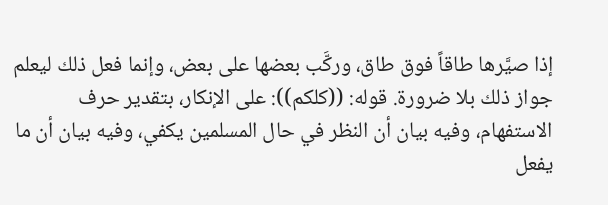إذا صيَّرها طاقاً فوق طاق، وركَّب بعضها على بعض، وإنما فعل ذلك ليعلم جواز ذلك بلا ضرورة. قوله: ((كلكم)): على الإنكار، بتقدير حرف الاستفهام، وفيه بيان أن النظر في حال المسلمين يكفي، وفيه بيان أن ما يفعل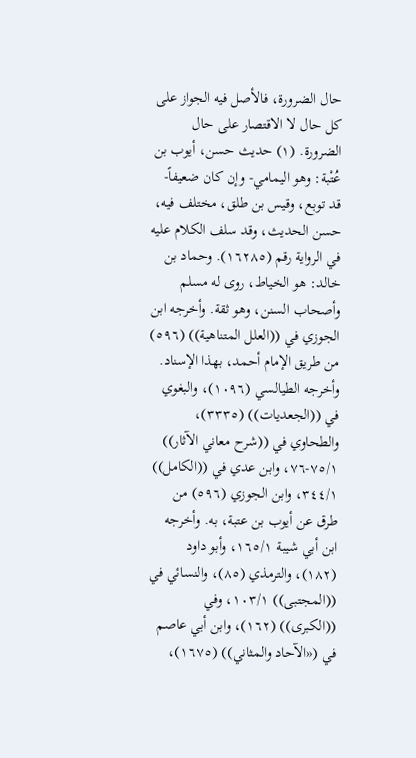حال الضرورة، فالأصل فيه الجواز على كل حال لا الاقتصار على حال الضرورة. (١) حديث حسن، أيوب بن عُتْبة: وهو اليمامي- وإن كان ضعيفاً- قد توبع، وقيس بن طلق، مختلف فيه، حسن الحديث، وقد سلف الكلام عليه في الرواية رقم (١٦٢٨٥). وحماد بن خالد: هو الخياط، روى له مسلم وأصحاب السنن، وهو ثقة. وأخرجه ابن الجوزي في ((العلل المتناهية)) (٥٩٦) من طريق الإمام أحمد، بهذا الإسناد. وأخرجه الطيالسي (١٠٩٦)، والبغوي في ((الجعديات)) (٣٣٣٥)، والطحاوي في ((شرح معاني الآثار)) ٧٥/١-٧٦، وابن عدي في ((الكامل)) ٣٤٤/١، وابن الجوزي (٥٩٦) من طرق عن أيوب بن عتبة، به. وأخرجه ابن أبي شيبة ١٦٥/١، وأبو داود (١٨٢)، والترمذي (٨٥)، والنسائي في ((المجتبى)) ١٠٣/١، وفي ((الكبرى)) (١٦٢)، وابن أبي عاصم في («الآحاد والمثاني)) (١٦٧٥)،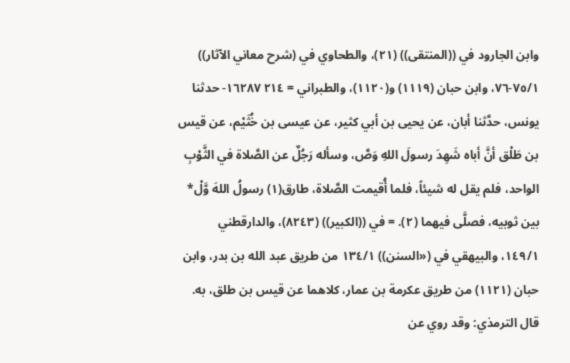وابن الجارود في ((المنتقى)) (٢١)، والطحاوي في (شرح معاني الآثار)) ٧٥/١-٧٦، وابن حبان (١١١٩) و(١١٢٠)، والطبراني = ٢١٤ ١٦٢٨٧- حدثنا يونس، حدَّثنا أبان، عن يحيى بن أبي كثير، عن عيسى بن خُثَيْم، عن قيس بن طَلْق أنَّ أباه شَهِدَ رسولَ اللهِ وَصَّ، وسأله رَجُلٌ عن الصَّلاة في الثَّوْبِ الواحد، فلم يقل له شيئاً، فلما أُقيمت الصَّلاة، طارق(١) رسولُ اللهَ وَّلْ* بين ثوبيه، فصلَّى فيهما (٢). = في ((الكبير)) (٨٢٤٣)، والدارقطني ١٤٩/١، والبيهقي في («السنن)) ١٣٤/١ من طريق عبد الله بن بدر، وابن حبان (١١٢١) من طريق عكرمة بن عمار، كلاهما عن قيس بن طلق، به. قال الترمذي: وقد روي عن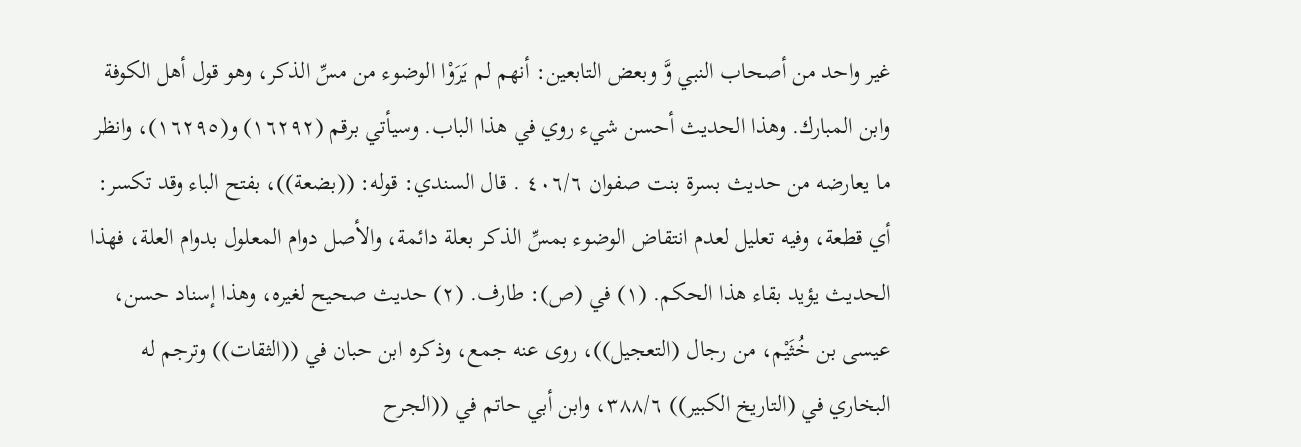غير واحد من أصحاب النبي وَّ وبعض التابعين: أنهم لم يَرَوْا الوضوء من مسِّ الذكر، وهو قول أهل الكوفة وابن المبارك. وهذا الحديث أحسن شيء روي في هذا الباب. وسيأتي برقم (١٦٢٩٢) و(١٦٢٩٥)، وانظر ما يعارضه من حديث بسرة بنت صفوان ٤٠٦/٦ . قال السندي: قوله: ((بضعة))، بفتح الباء وقد تكسر: أي قطعة، وفيه تعليل لعدم انتقاض الوضوء بمسِّ الذكر بعلة دائمة، والأصل دوام المعلول بدوام العلة، فهذا الحديث يؤيد بقاء هذا الحكم. (١) في (ص): طارف. (٢) حديث صحيح لغيره، وهذا إسناد حسن، عيسى بن خُثَيْم، من رجال (التعجيل))، روى عنه جمع، وذكره ابن حبان في ((الثقات)) وترجم له البخاري في (التاريخ الكبير)) ٣٨٨/٦، وابن أبي حاتم في ((الجرح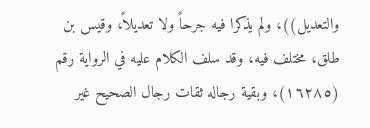والتعديل))، ولم يذكرا فيه جرحاً ولا تعديلاً، وقيس بن طلق، مختلف فيه، وقد سلف الكلام عليه في الرواية رقم (١٦٢٨٥)، وبقية رجاله ثقات رجال الصحيح غير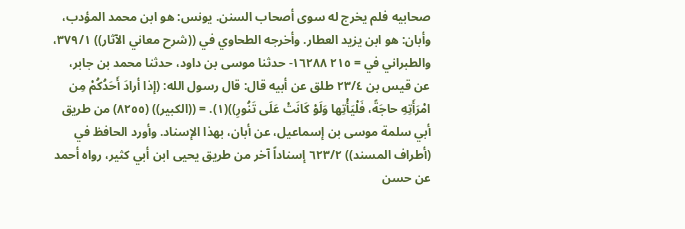صحابيه فلم يخرج له سوى أصحاب السنن. يونس: هو ابن محمد المؤدب، وأبان: هو ابن يزيد العطار. وأخرجه الطحاوي في ((شرح معاني الآثار)) ٣٧٩/١، والطبراني في = ٢١٥ ١٦٢٨٨- حدثنا موسى بن داود، حدثنا محمد بن جابر، عن قيس بن ٢٣/٤ طلق عن أبيه قال: قال رسول الله: (إذا أرادَ أَحَدُكُمْ مِن امْرَأَتِهِ حاجَةً، فَلْيَأْتِها وَلَوْ كَانَتْ عَلَى تَنُورِ))(١). = ((الكبير)) (٨٢٥٥) من طريق أبي سلمة موسى بن إسماعيل، عن أبان، بهذا الإسناد. وأورد الحافظ في (أطراف المسند)) ٦٢٣/٢ إسناداً آخر من طريق يحيى ابن أبي كثير، رواه أحمد عن حسن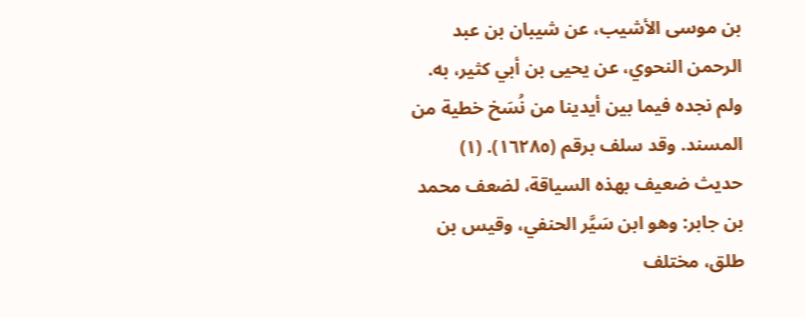بن موسى الأشيب، عن شيبان بن عبد الرحمن النحوي، عن يحيى بن أبي كثير، به. ولم نجده فيما بين أيدينا من نُسَخ خطية من المسند. وقد سلف برقم (١٦٢٨٥). (١) حديث ضعيف بهذه السياقة، لضعف محمد بن جابر: وهو ابن سَيَّر الحنفي، وقيس بن طلق، مختلف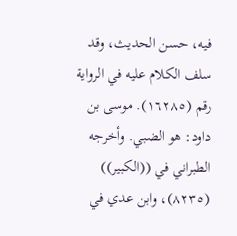فيه، حسن الحديث، وقد سلف الكلام عليه في الرواية رقم (١٦٢٨٥). موسى بن داود: هو الضبي. وأخرجه الطبراني في ((الكبير)) (٨٢٣٥)، وابن عدي في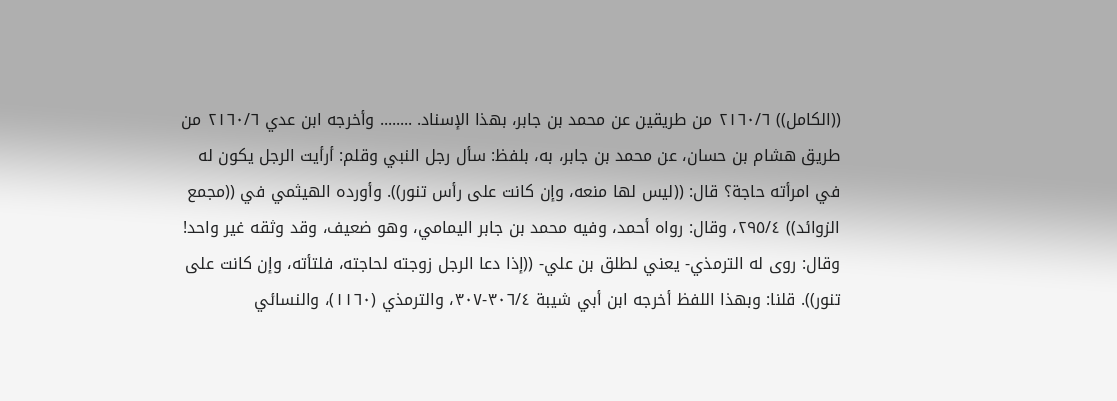((الكامل)) ٢١٦٠/٦ من طريقين عن محمد بن جابر، بهذا الإسناد. ........ وأخرجه ابن عدي ٢١٦٠/٦ من طريق هشام بن حسان، عن محمد بن جابر، به، بلفظ: سأل رجل النبي وقلم: أرأيت الرجل يكون له في امرأته حاجة؟ قال: ((ليس لها منعه، وإن كانت على رأس تنور)). وأورده الهيثمي في ((مجمع الزوائد)) ٢٩٥/٤، وقال: رواه أحمد، وفيه محمد بن جابر اليمامي، وهو ضعيف، وقد وثقه غير واحد! وقال: روى له الترمذي- يعني لطلق بن علي- ((إذا دعا الرجل زوجته لحاجته، فلتأته، وإن کانت علی تنور)). قلنا: وبهذا اللفظ أخرجه ابن أبي شيبة ٣٠٦/٤-٣٠٧، والترمذي (١١٦٠)، والنسائي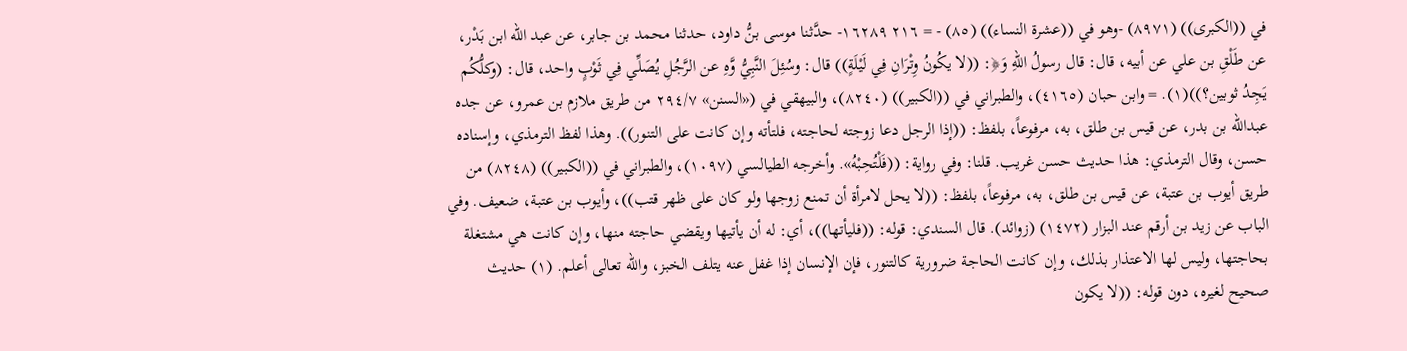في ((الكبرى)) (٨٩٧١) -وهو في ((عشرة النساء)) (٨٥) - = ٢١٦ ١٦٢٨٩- حدَّثنا موسى بنُّ داود، حدثنا محمد بن جابر، عن عبد الله ابن بَدْر، عن طَلْقِ بن علي عن أبيه، قال: قال رسولُ اللهِ وَ﴿: ((لا يكُونُ وِتْرَانِ فِي لَيْلَةٍ)) قال: وسُئِلَ النَّبِيُّ وَّهِ عن الرَّجُلِ يُصَلِّي فِي ثَوْبٍ واحد، قال: (وكلُّكُم يَجِدُ ثوبين؟))(١). = وابن حبان (٤١٦٥)، والطبراني في ((الكبير)) (٨٢٤٠)، والبيهقي في («السنن» ٢٩٤/٧ من طريق ملازم بن عمرو، عن جده عبدالله بن بدر، عن قيس بن طلق، به، مرفوعاً، بلفظ: ((إذا الرجل دعا زوجته لحاجته، فلتأته وإن كانت على التنور)). وهذا لفظ الترمذي، وإسناده حسن، وقال الترمذي: هذا حديث حسن غريب. قلنا: وفي رواية: ((فَلْتُحِبْهُ». وأخرجه الطيالسي (١٠٩٧)، والطبراني في ((الكبير)) (٨٢٤٨) من طريق أيوب بن عتبة، عن قيس بن طلق، به، مرفوعاً، بلفظ: ((لا يحل لامرأة أن تمنع زوجها ولو كان على ظهر قتب))، وأيوب بن عتبة، ضعيف. وفي الباب عن زيد بن أرقم عند البزار (١٤٧٢) (زوائد). قال السندي: قوله: ((فليأتها))، أي: له أن يأتيها ويقضي حاجته منها، وإن كانت هي مشتغلة بحاجتها، وليس لها الاعتذار بذلك، وإن كانت الحاجة ضرورية كالتنور، فإن الإنسان إذا غفل عنه يتلف الخبز، والله تعالى أعلم. (١) حديث صحيح لغيره، دون قوله: ((لا يكون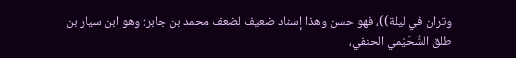وتران في ليلة))، فهو حسن وهذا إسناد ضعيف لضعف محمد بن جابر: وهو ابن سيار بن طلق السُّحَيْمي الحنفي،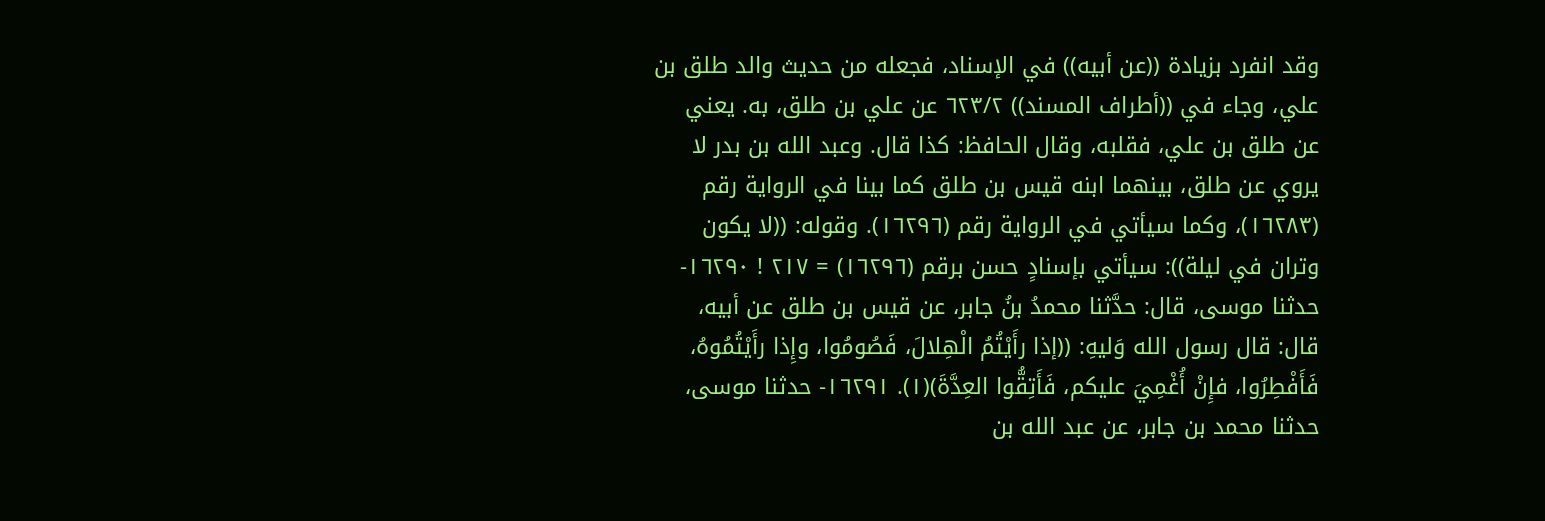وقد انفرد بزيادة ((عن أبيه)) في الإسناد، فجعله من حديث والد طلق بن علي، وجاء في ((أطراف المسند)) ٦٢٣/٢ عن علي بن طلق، به. يعني عن طلق بن علي، فقلبه، وقال الحافظ: كذا قال. وعبد الله بن بدر لا يروي عن طلق، بينهما ابنه قيس بن طلق كما بينا في الرواية رقم (١٦٢٨٣)، وكما سيأتي في الرواية رقم (١٦٢٩٦). وقوله: ((لا يكون وتران في ليلة)): سيأتي بإسنادٍ حسن برقم (١٦٢٩٦) = ٢١٧ ! ١٦٢٩٠- حدثنا موسى، قال: حدَّثنا محمدُ بنُ جابر، عن قيس بن طلق عن أبيه، قال: قال رسول الله وَليهِ: ((إذا رأَيْتُمُ الْهِلالَ، فَصُومُوا، وإِذا رأَيْتُمُوهُ، فَأَفْطِرُوا، فإِنْ أُغْمِيَ عليكم، فَأَتِقُّوا العِدَّةَ)(١). ١٦٢٩١- حدثنا موسى، حدثنا محمد بن جابر، عن عبد الله بن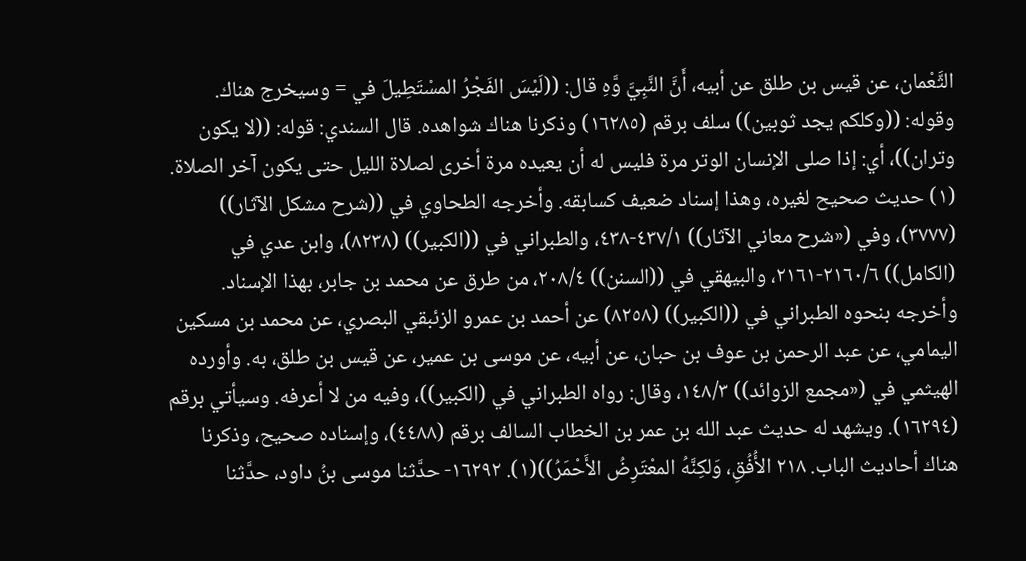الثَّعْمان، عن قيس بن طلق عن أبيه، أَنَّ النَّبِيَّ وَّهِ قال: ((لَيْسَ الفَجْرُ المسْتَطِيلَ في = وسيخرج هناك. وقوله: ((وكلكم يجد ثوبين)) سلف برقم (١٦٢٨٥) وذكرنا هناك شواهده. قال السندي: قوله: ((لا يكون وتران))، أي: إذا صلى الإنسان الوتر مرة فليس له أن يعيده مرة أخرى لصلاة الليل حتى يكون آخر الصلاة. (١) حديث صحيح لغيره، وهذا إسناد ضعيف كسابقه. وأخرجه الطحاوي في ((شرح مشكل الآثار)) (٣٧٧٧)، وفي («شرح معاني الآثار)) ٤٣٧/١-٤٣٨، والطبراني في ((الكبير)) (٨٢٣٨)، وابن عدي في (الكامل)) ٢١٦٠/٦-٢١٦١، والبيهقي في ((السنن)) ٢٠٨/٤، من طرق عن محمد بن جابر، بهذا الإسناد. وأخرجه بنحوه الطبراني في ((الكبير)) (٨٢٥٨) عن أحمد بن عمرو الزئبقي البصري، عن محمد بن مسكين اليمامي، عن عبد الرحمن بن عوف بن حبان، عن أبيه، عن موسى بن عمير، عن قيس بن طلق، به. وأورده الهيثمي في («مجمع الزوائد)) ١٤٨/٣، وقال: رواه الطبراني في (الكبير))، وفيه من لا أعرفه. وسيأتي برقم (١٦٢٩٤). ويشهد له حديث عبد الله بن عمر بن الخطاب السالف برقم (٤٤٨٨)، وإسناده صحيح، وذكرنا هناك أحاديث الباب. ٢١٨ الأُفُقِ، وَلكِنَّهُ المعْتَرِضُ الأَحْمَرُ))(١). ١٦٢٩٢- حدَّثنا موسى بنُ داود، حدَّثنا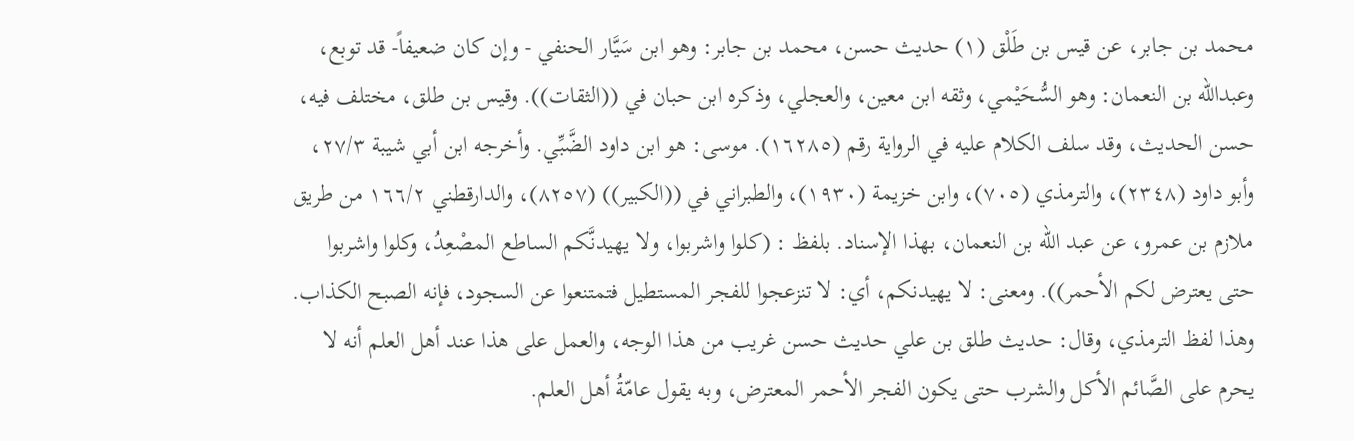محمد بن جابر، عن قيس بن طَلْق (١) حديث حسن، محمد بن جابر: وهو ابن سَيَّار الحنفي - وإن كان ضعيفاً- قد توبع، وعبدالله بن النعمان: وهو السُّحَيْمي، وثقه ابن معين، والعجلي، وذكره ابن حبان في ((الثقات)). وقيس بن طلق، مختلف فيه، حسن الحديث، وقد سلف الكلام عليه في الرواية رقم (١٦٢٨٥). موسى: هو ابن داود الضَّبِّي. وأخرجه ابن أبي شيبة ٢٧/٣، وأبو داود (٢٣٤٨)، والترمذي (٧٠٥)، وابن خزيمة (١٩٣٠)، والطبراني في ((الكبير)) (٨٢٥٧)، والدارقطني ١٦٦/٢ من طريق ملازم بن عمرو، عن عبد الله بن النعمان، بهذا الإسناد. بلفظ : (كلوا واشربوا، ولا يهيدنَّكم الساطع المصْعِدُ، وكلوا واشربوا حتى يعترض لكم الأحمر)). ومعنى: لا يهيدنكم، أي: لا تنزعجوا للفجر المستطيل فتمتنعوا عن السجود، فإنه الصبح الكذاب. وهذا لفظ الترمذي، وقال: حديث طلق بن علي حديث حسن غريب من هذا الوجه، والعمل على هذا عند أهل العلم أنه لا يحرم على الصَّائم الأكل والشرب حتى يكون الفجر الأحمر المعترض، وبه يقول عامّةُ أهل العلم.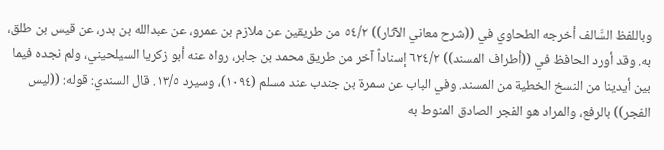وباللفظ السَّالف أخرجه الطحاوي في ((شرح معاني الآثار)) ٥٤/٢ من طريقين عن ملازم بن عمرو، عن عبدالله بن بدر، عن قيس بن طلق، به. وقد أورد الحافظ في ((أطراف المسند)) ٦٢٤/٢ إسناداً آخر من طريق محمد بن جابر، رواه عنه أبو زكريا السيلحيني، ولم نجده فيما بين أيدينا من النسخ الخطية من المسند. وفي الباب عن سمرة بن جندب عند مسلم (١٠٩٤)، وسيرد ١٣/٥. قال السندي: قوله: ((ليس الفجر)) بالرفع، والمراد هو الفجر الصادق المنوط به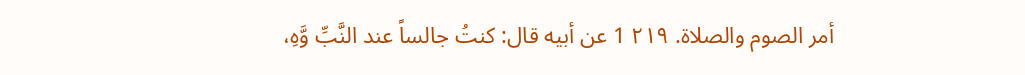أمر الصوم والصلاة. ٢١٩ 1 عن أبيه قال: كنتُ جالساً عند النَّبِّ وَّهِ،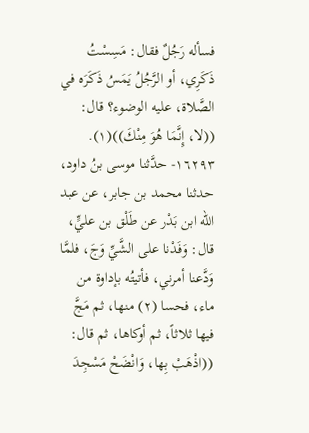فسأله رَجُلٌ فقال: مَسِسْتُ ذَكَرِي، أو الرَّجُلُ يَمَسُ ذَكَرَه في الصَّلاة، عليه الوضوء؟ قال: ((لا، إِنَّمَا هُوَ مِنْكَ))(١). ١٦٢٩٣- حدَّثنا موسى بنُ داود، حدثنا محمد بن جابر، عن عبد الله ابن بَدْر عن طَلْق بن عليٍّ، قال: وَفَدْنا على الشَّيِّ وَجَ، فلمَّا وَدَّعنا أمرني، فأتيتُه بإداوة من ماء، فحسا (٢) منها، ثم مَجَّ فيها ثلاثاً، ثم أوكاها، ثم قال: ((اذْهَبْ بِها، وَانْضَحْ مَسْجِدَ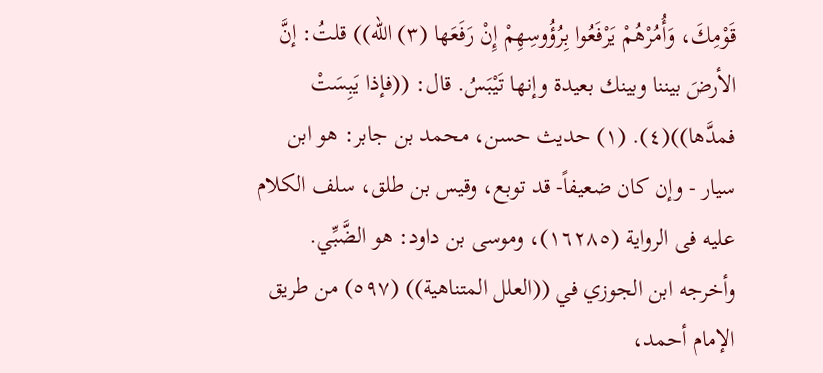قَوْمِكَ، وَأُمُرْهُمْ يَرْفَعُوا بِرُؤُوسِهِمْ إِنْ رَفَعَها (٣) الله)) قلتُ: إنَّ الأرضَ بيننا وبينك بعيدة وإنها تَيْبَسُ. قال: ((فإذا يَبِسَتْ فمدَّها))(٤). (١) حديث حسن، محمد بن جابر: هو ابن سيار - وإن كان ضعيفاً- قد توبع، وقيس بن طلق، سلف الكلام عليه فى الرواية (١٦٢٨٥)، وموسى بن داود: هو الضَّبِّي. وأخرجه ابن الجوزي في ((العلل المتناهية)) (٥٩٧) من طريق الإمام أحمد،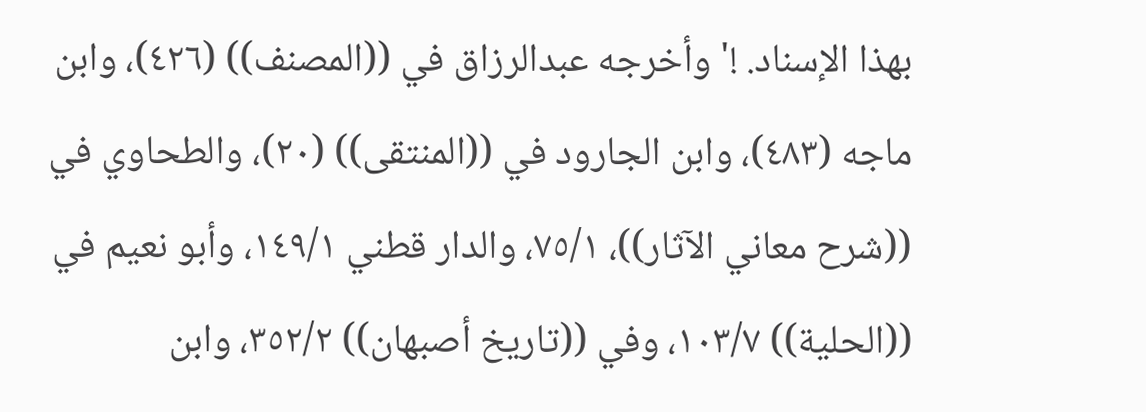بهذا الإسناد. !' وأخرجه عبدالرزاق في ((المصنف)) (٤٢٦)، وابن ماجه (٤٨٣)، وابن الجارود في ((المنتقى)) (٢٠)، والطحاوي في ((شرح معاني الآثار))، ٧٥/١، والدار قطني ١٤٩/١، وأبو نعيم في ((الحلية)) ١٠٣/٧، وفي ((تاريخ أصبهان)) ٣٥٢/٢، وابن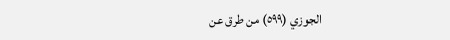الجوزي (٥٩٩) من طرق عن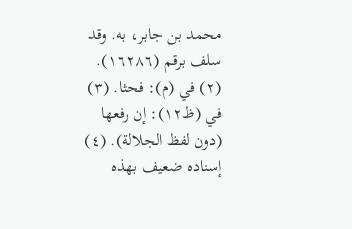محمد بن جابر، به. وقد سلف برقم (١٦٢٨٦). (٢) في (م): فحثا. (٣) في (ظ١٢): إن رفعها (دون لفظ الجلالة). (٤) إسناده ضعيف بهذه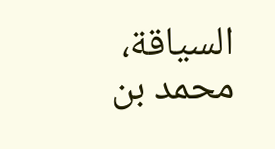السياقة، محمد بن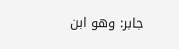جابر: وهو ابن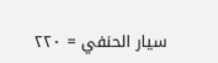سيار الحنفي = ٢٢٠